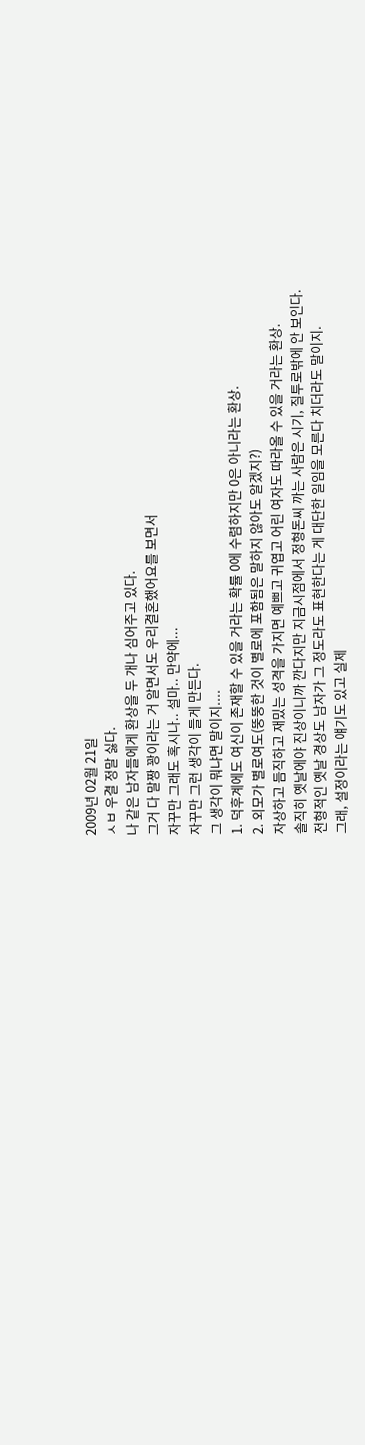2009년 02월 21일
ㅅㅂ 우결 정말 싫다.
나 같은 남자들에게 환상을 두 개나 심어주고 있다.
그거 다 말짱 꽝이라는 거 알면서도 우리결혼했어요를 보면서
자꾸만 그래도 혹시나.. 설마.. 만약에...
자꾸만 그런 생각이 들게 만든다.
그 생각이 뭐냐면 말이지....
1. 덕후계에도 여신이 존재할 수 있을 거라는 확률 0에 수렴하지만 0은 아니라는 환상.
2. 외모가 별로여도(뚱뚱한 것이 별로에 포함됨은 말하지 않아도 알겠지?)
자상하고 듬직하고 재밌는 성격을 가지면 예쁘고 귀엽고 어린 여자도 따라올 수 있을 거라는 환상.
솔직히 옛날에야 진상이니까 깐다지만 지금시점에서 정형돈씨 까는 사람은 시기, 질투로밖에 안 보인다.
전형적인 옛날 경상도 남자가 그 정도라도 표현한다는 게 대단한 일임을 모른다 치더라도 말이지.
그래, 설정이라는 얘기도 있고 실제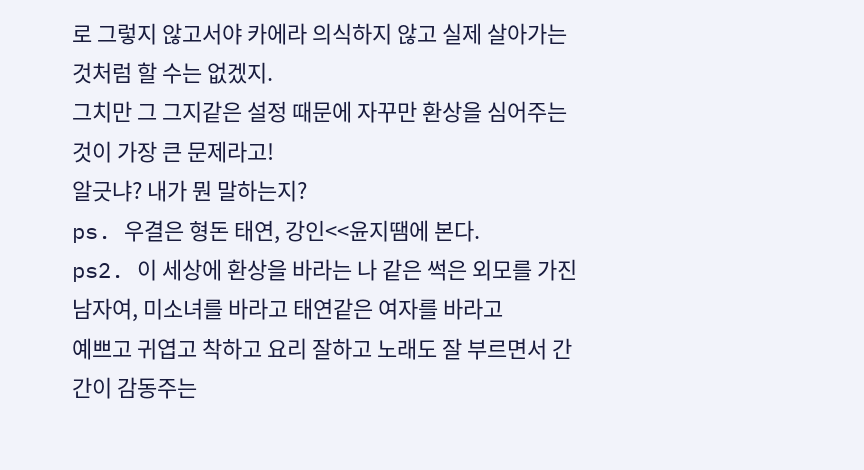로 그렇지 않고서야 카에라 의식하지 않고 실제 살아가는 것처럼 할 수는 없겠지.
그치만 그 그지같은 설정 때문에 자꾸만 환상을 심어주는 것이 가장 큰 문제라고!
알긋냐? 내가 뭔 말하는지?
ps. 우결은 형돈 태연, 강인<<윤지땜에 본다.
ps2. 이 세상에 환상을 바라는 나 같은 썩은 외모를 가진 남자여, 미소녀를 바라고 태연같은 여자를 바라고
예쁘고 귀엽고 착하고 요리 잘하고 노래도 잘 부르면서 간간이 감동주는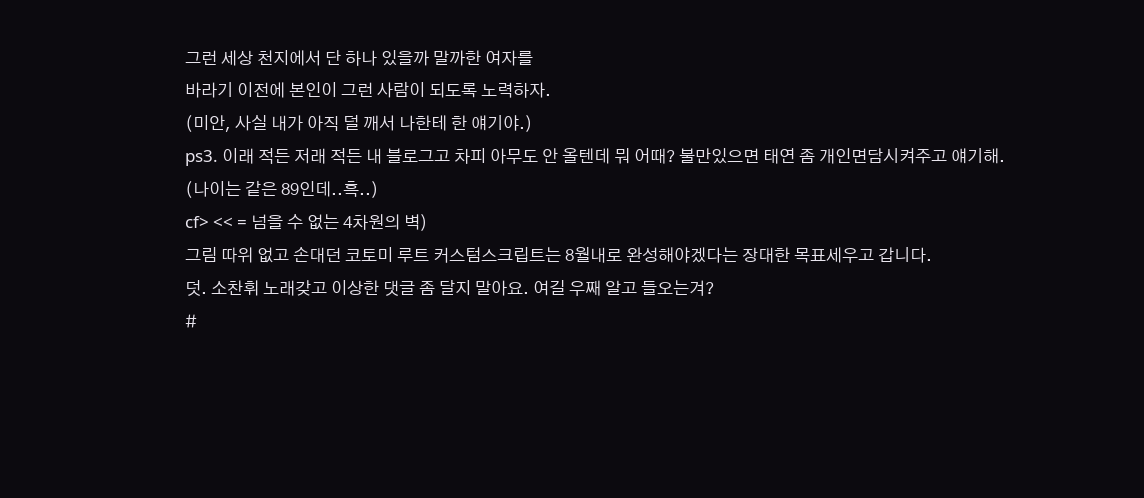그런 세상 천지에서 단 하나 있을까 말까한 여자를
바라기 이전에 본인이 그런 사람이 되도록 노력하자.
(미안, 사실 내가 아직 덜 깨서 나한테 한 얘기야.)
ps3. 이래 적든 저래 적든 내 블로그고 차피 아무도 안 올텐데 뭐 어때? 불만있으면 태연 좀 개인면담시켜주고 얘기해.
(나이는 같은 89인데..흑..)
cf> << = 넘을 수 없는 4차원의 벽)
그림 따위 없고 손대던 코토미 루트 커스텀스크립트는 8월내로 완성해야겠다는 장대한 목표세우고 갑니다.
덧. 소찬휘 노래갖고 이상한 댓글 좀 달지 말아요. 여길 우째 알고 들오는겨?
#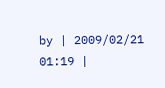by | 2009/02/21 01:19 |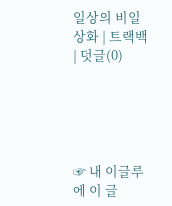일상의 비일상화 | 트랙백 | 덧글(0)





☞ 내 이글루에 이 글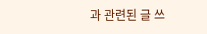과 관련된 글 쓰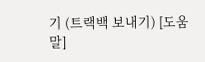기 (트랙백 보내기) [도움말]